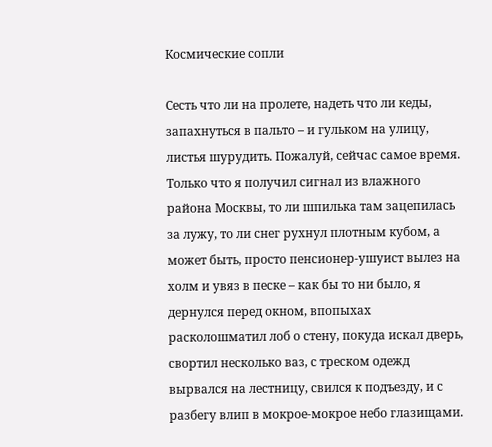Космические сопли

Сесть что ли на пролете, надеть что ли кеды, запахнуться в пальто – и гульком на улицу, листья шурудить. Пожалуй, сейчас самое время. Только что я получил сигнал из влажного района Москвы, то ли шпилька там зацепилась за лужу, то ли снег рухнул плотным кубом, а может быть, просто пенсионер-ушуист вылез на холм и увяз в песке – как бы то ни было, я дернулся перед окном, впопыхах расколошматил лоб о стену, покуда искал дверь, свортил несколько ваз, с треском одежд вырвался на лестницу, свился к подъезду, и с разбегу влип в мокрое-мокрое небо глазищами.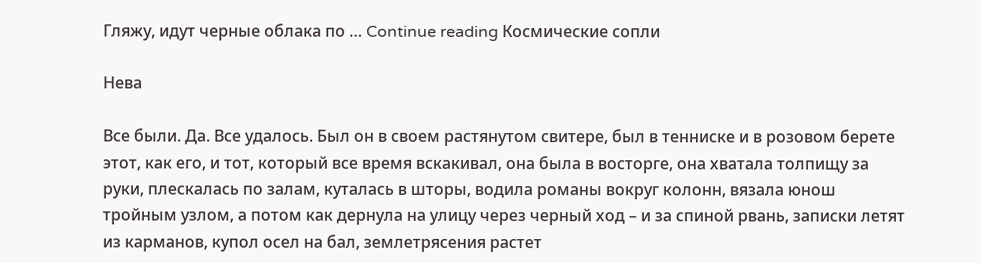Гляжу, идут черные облака по … Continue reading Космические сопли

Нева

Все были. Да. Все удалось. Был он в своем растянутом свитере, был в тенниске и в розовом берете этот, как его, и тот, который все время вскакивал, она была в восторге, она хватала толпищу за руки, плескалась по залам, куталась в шторы, водила романы вокруг колонн, вязала юнош тройным узлом, а потом как дернула на улицу через черный ход – и за спиной рвань, записки летят из карманов, купол осел на бал, землетрясения растет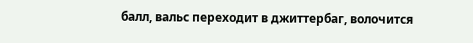балл, вальс переходит в джиттербаг, волочится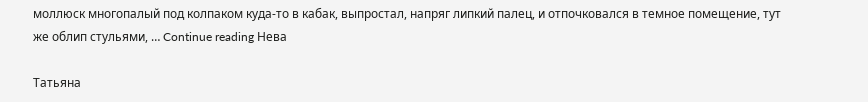моллюск многопалый под колпаком куда-то в кабак, выпростал, напряг липкий палец, и отпочковался в темное помещение, тут же облип стульями, … Continue reading Нева

Татьяна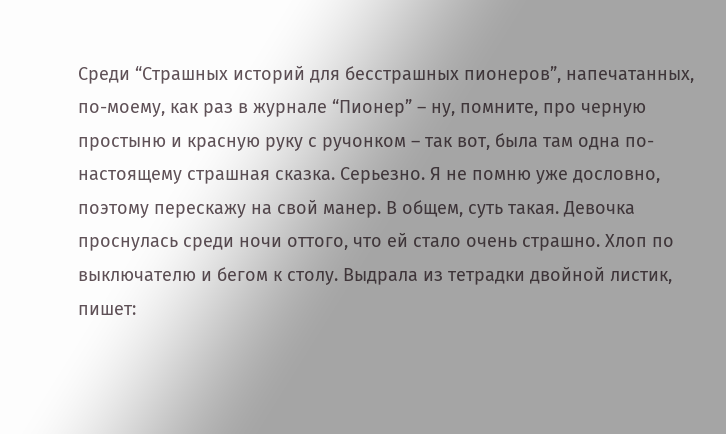Среди “Страшных историй для бесстрашных пионеров”, напечатанных, по-моему, как раз в журнале “Пионер” – ну, помните, про черную простыню и красную руку с ручонком – так вот, была там одна по-настоящему страшная сказка. Серьезно. Я не помню уже дословно, поэтому перескажу на свой манер. В общем, суть такая. Девочка проснулась среди ночи оттого, что ей стало очень страшно. Хлоп по выключателю и бегом к столу. Выдрала из тетрадки двойной листик, пишет: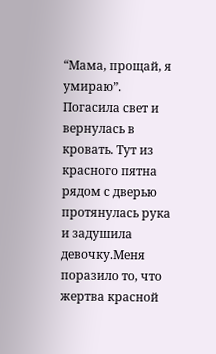“Мама, прощай, я умираю”. Погасила свет и вернулась в кровать. Тут из красного пятна рядом с дверью протянулась рука и задушила девочку.Меня поразило то, что жертва красной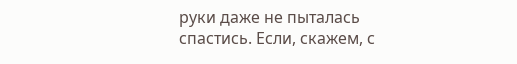руки даже не пыталась спастись. Если, скажем, с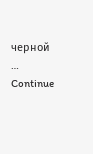черной … Continue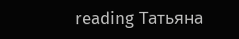reading Татьяна